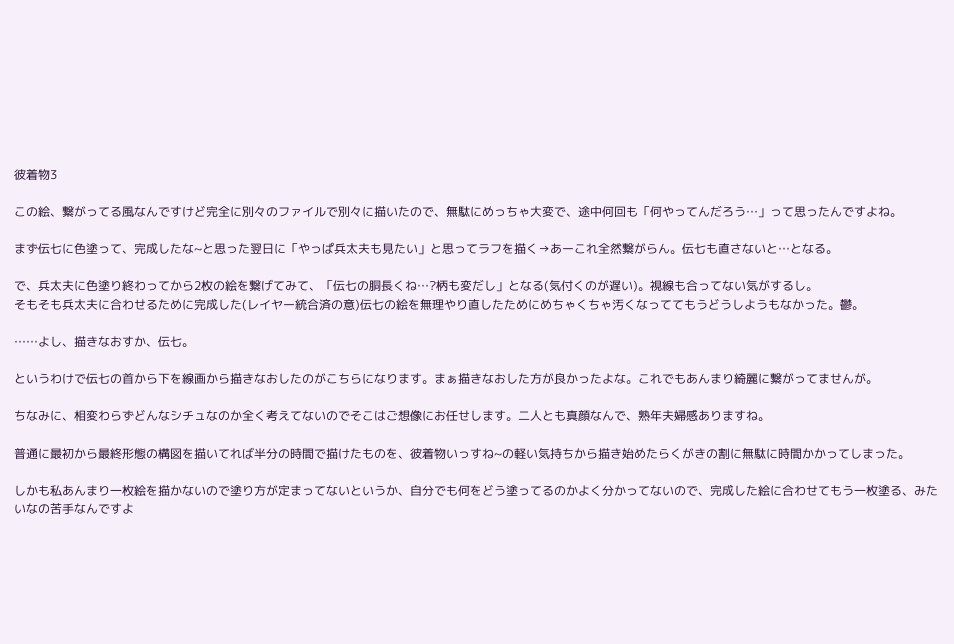彼着物3

この絵、繋がってる風なんですけど完全に別々のファイルで別々に描いたので、無駄にめっちゃ大変で、途中何回も「何やってんだろう…」って思ったんですよね。

まず伝七に色塗って、完成したな~と思った翌日に「やっぱ兵太夫も見たい」と思ってラフを描く→あーこれ全然繋がらん。伝七も直さないと…となる。

で、兵太夫に色塗り終わってから2枚の絵を繋げてみて、「伝七の胴長くね…?柄も変だし」となる(気付くのが遅い)。視線も合ってない気がするし。
そもそも兵太夫に合わせるために完成した(レイヤー統合済の意)伝七の絵を無理やり直したためにめちゃくちゃ汚くなっててもうどうしようもなかった。鬱。

……よし、描きなおすか、伝七。

というわけで伝七の首から下を線画から描きなおしたのがこちらになります。まぁ描きなおした方が良かったよな。これでもあんまり綺麗に繋がってませんが。

ちなみに、相変わらずどんなシチュなのか全く考えてないのでそこはご想像にお任せします。二人とも真顔なんで、熟年夫婦感ありますね。

普通に最初から最終形態の構図を描いてれば半分の時間で描けたものを、彼着物いっすね~の軽い気持ちから描き始めたらくがきの割に無駄に時間かかってしまった。

しかも私あんまり一枚絵を描かないので塗り方が定まってないというか、自分でも何をどう塗ってるのかよく分かってないので、完成した絵に合わせてもう一枚塗る、みたいなの苦手なんですよ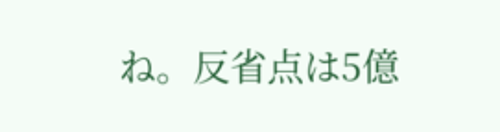ね。反省点は5億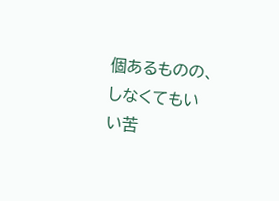個あるものの、しなくてもいい苦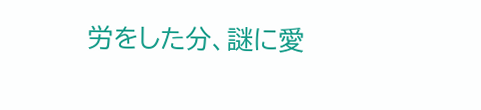労をした分、謎に愛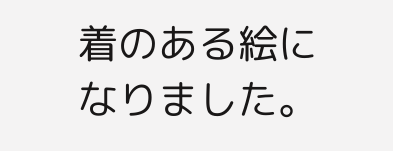着のある絵になりました。